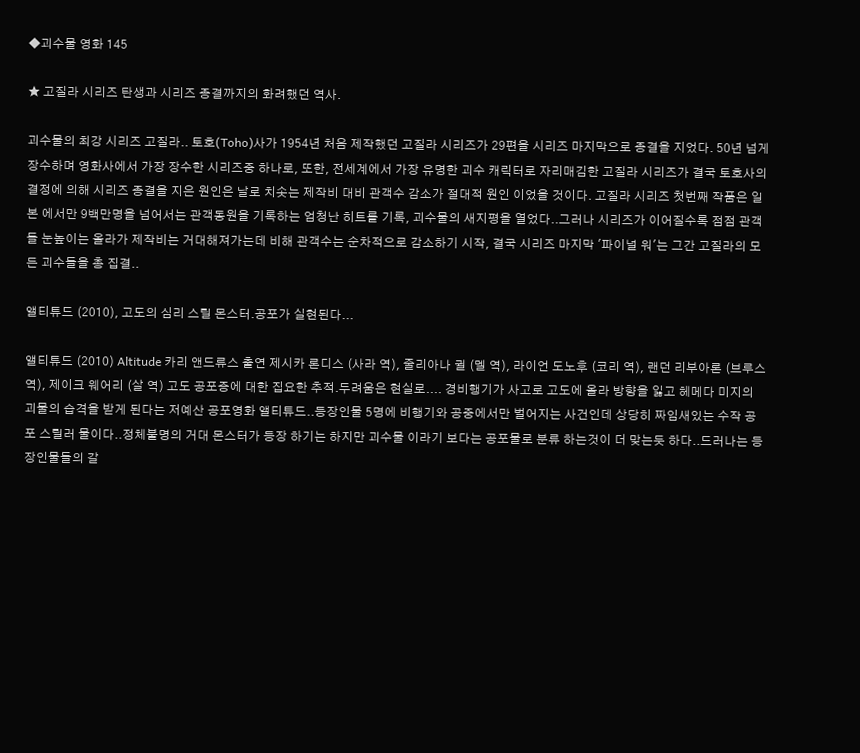◆괴수물 영화 145

★ 고질라 시리즈 탄생과 시리즈 종결까지의 화려했던 역사.

괴수물의 최강 시리즈 고질라.. 토호(Toho)사가 1954년 처음 제작했던 고질라 시리즈가 29편을 시리즈 마지막으로 종결을 지었다. 50년 넘게 장수하며 영화사에서 가장 장수한 시리즈중 하나로, 또한, 전세계에서 가장 유명한 괴수 캐릭터로 자리매김한 고질라 시리즈가 결국 토호사의 결정에 의해 시리즈 종결을 지은 원인은 날로 치솟는 제작비 대비 관객수 감소가 절대적 원인 이었을 것이다. 고질라 시리즈 첫번째 작품은 일본 에서만 9백만명을 넘어서는 관객동원을 기록하는 엄청난 히트를 기록, 괴수물의 새지평을 열었다..그러나 시리즈가 이어질수록 점점 관객들 눈높이는 올라가 제작비는 거대해져가는데 비해 관객수는 순차적으로 감소하기 시작, 결국 시리즈 마지막 '파이널 워'는 그간 고질라의 모든 괴수들을 총 집결..

앨티튜드 (2010), 고도의 심리 스릴 몬스터.공포가 실현된다...

앨티튜드 (2010) Altitude 카리 앤드류스 출연 제시카 론디스 (사라 역), 줄리아나 귈 (멜 역), 라이언 도노후 (코리 역), 랜던 리부아론 (브루스 역), 제이크 웨어리 (살 역) 고도 공포증에 대한 집요한 추적.두려움은 현실로.... 경비행기가 사고로 고도에 올라 방향을 잃고 헤메다 미지의 괴물의 습격을 받게 된다는 저예산 공포영화 앨티튜드..등장인물 5명에 비행기와 공중에서만 벌어지는 사건인데 상당히 짜임새있는 수작 공포 스릴러 물이다..정체불명의 거대 몬스터가 등장 하기는 하지만 괴수물 이라기 보다는 공포물로 분류 하는것이 더 맞는듯 하다..드러나는 등장인물들의 갈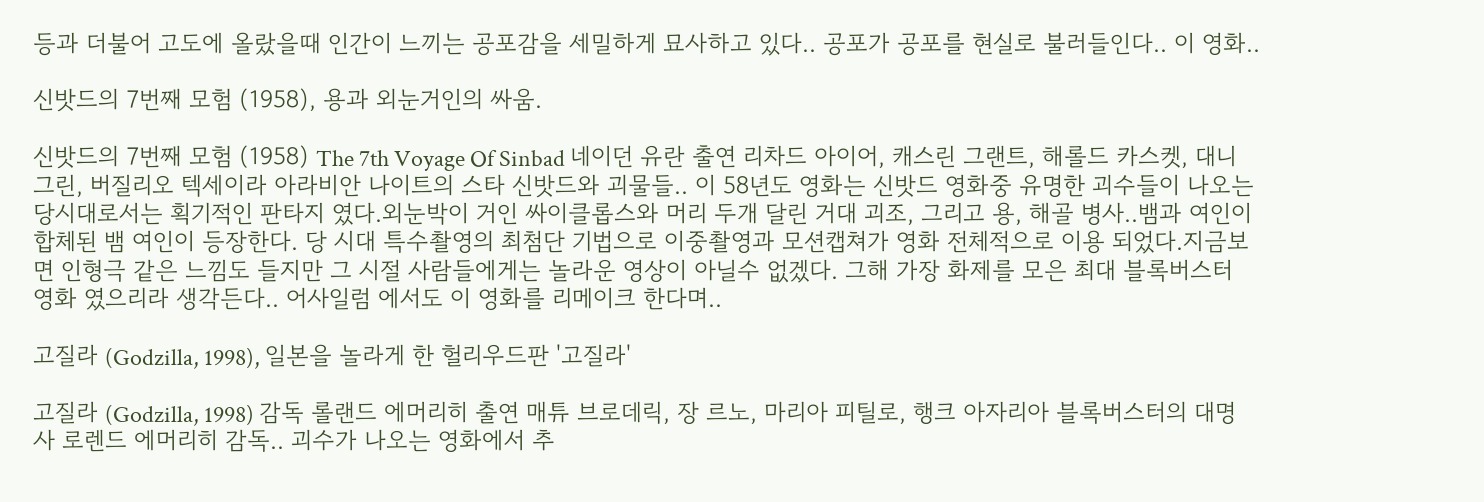등과 더불어 고도에 올랐을때 인간이 느끼는 공포감을 세밀하게 묘사하고 있다.. 공포가 공포를 현실로 불러들인다.. 이 영화..

신밧드의 7번째 모험 (1958), 용과 외눈거인의 싸움.

신밧드의 7번째 모험 (1958) The 7th Voyage Of Sinbad 네이던 유란 출연 리차드 아이어, 캐스린 그랜트, 해롤드 카스켓, 대니 그린, 버질리오 텍세이라 아라비안 나이트의 스타 신밧드와 괴물들.. 이 58년도 영화는 신밧드 영화중 유명한 괴수들이 나오는 당시대로서는 획기적인 판타지 였다.외눈박이 거인 싸이클롭스와 머리 두개 달린 거대 괴조, 그리고 용, 해골 병사..뱀과 여인이 합체된 뱀 여인이 등장한다. 당 시대 특수촬영의 최첨단 기법으로 이중촬영과 모션캡쳐가 영화 전체적으로 이용 되었다.지금보면 인형극 같은 느낌도 들지만 그 시절 사람들에게는 놀라운 영상이 아닐수 없겠다. 그해 가장 화제를 모은 최대 블록버스터 영화 였으리라 생각든다.. 어사일럼 에서도 이 영화를 리메이크 한다며..

고질라 (Godzilla, 1998), 일본을 놀라게 한 헐리우드판 '고질라'

고질라 (Godzilla, 1998) 감독 롤랜드 에머리히 출연 매튜 브로데릭, 장 르노, 마리아 피틸로, 행크 아자리아 블록버스터의 대명사 로렌드 에머리히 감독.. 괴수가 나오는 영화에서 추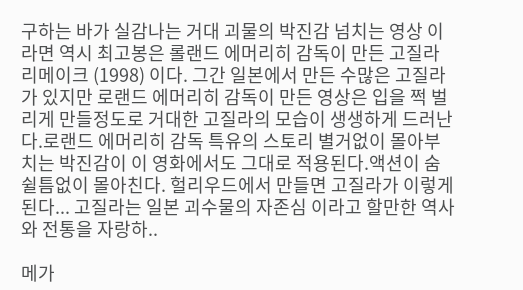구하는 바가 실감나는 거대 괴물의 박진감 넘치는 영상 이라면 역시 최고봉은 롤랜드 에머리히 감독이 만든 고질라 리메이크 (1998) 이다. 그간 일본에서 만든 수많은 고질라가 있지만 로랜드 에머리히 감독이 만든 영상은 입을 쩍 벌리게 만들정도로 거대한 고질라의 모습이 생생하게 드러난다.로랜드 에머리히 감독 특유의 스토리 별거없이 몰아부치는 박진감이 이 영화에서도 그대로 적용된다.액션이 숨쉴틈없이 몰아친다. 헐리우드에서 만들면 고질라가 이렇게 된다... 고질라는 일본 괴수물의 자존심 이라고 할만한 역사와 전통을 자랑하..

메가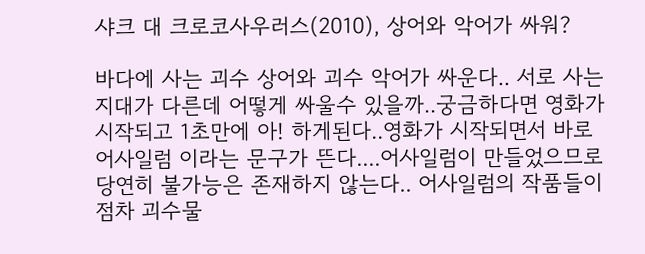샤크 대 크로코사우러스(2010), 상어와 악어가 싸워?

바다에 사는 괴수 상어와 괴수 악어가 싸운다.. 서로 사는 지대가 다른데 어떻게 싸울수 있을까..궁금하다면 영화가 시작되고 1초만에 아! 하게된다..영화가 시작되면서 바로 어사일럼 이라는 문구가 뜬다....어사일럼이 만들었으므로 당연히 불가능은 존재하지 않는다.. 어사일럼의 작품들이 점차 괴수물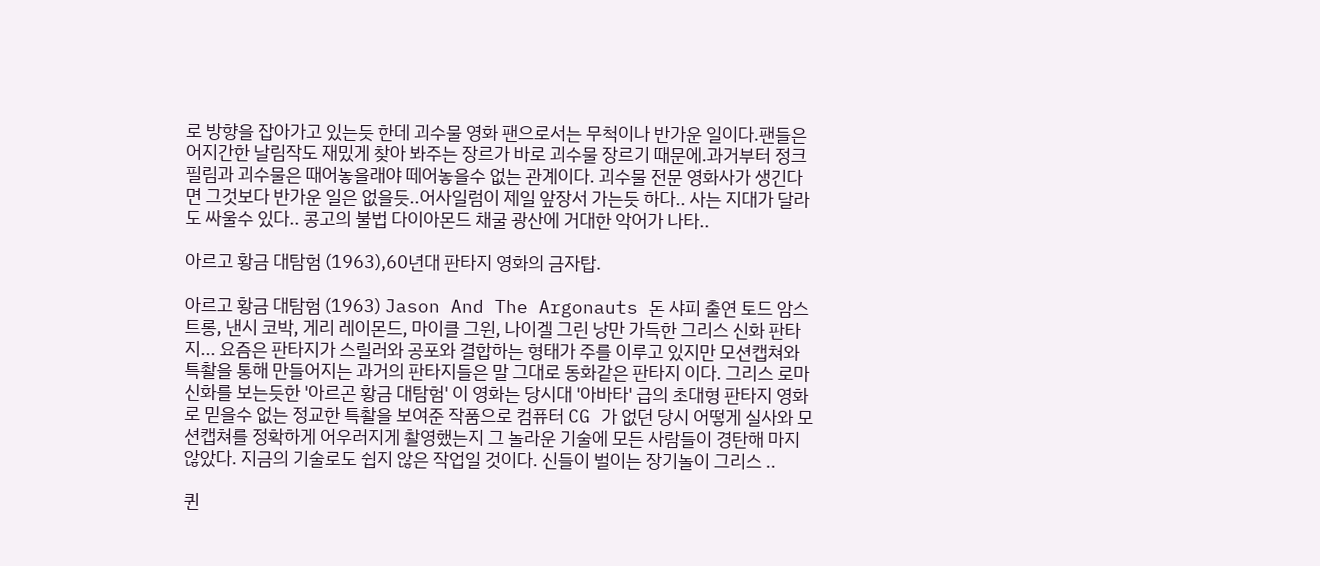로 방향을 잡아가고 있는듯 한데 괴수물 영화 팬으로서는 무척이나 반가운 일이다.팬들은 어지간한 날림작도 재밌게 찾아 봐주는 장르가 바로 괴수물 장르기 때문에.과거부터 정크 필림과 괴수물은 때어놓을래야 떼어놓을수 없는 관계이다. 괴수물 전문 영화사가 생긴다면 그것보다 반가운 일은 없을듯..어사일럼이 제일 앞장서 가는듯 하다.. 사는 지대가 달라도 싸울수 있다.. 콩고의 불법 다이아몬드 채굴 광산에 거대한 악어가 나타..

아르고 황금 대탐험 (1963),60년대 판타지 영화의 금자탑.

아르고 황금 대탐험 (1963) Jason And The Argonauts 돈 샤피 출연 토드 암스트롱, 낸시 코박, 게리 레이몬드, 마이클 그윈, 나이겔 그린 낭만 가득한 그리스 신화 판타지... 요즘은 판타지가 스릴러와 공포와 결합하는 형태가 주를 이루고 있지만 모션캡쳐와 특촬을 통해 만들어지는 과거의 판타지들은 말 그대로 동화같은 판타지 이다. 그리스 로마 신화를 보는듯한 '아르곤 황금 대탐험' 이 영화는 당시대 '아바타' 급의 초대형 판타지 영화로 믿을수 없는 정교한 특촬을 보여준 작품으로 컴퓨터 CG 가 없던 당시 어떻게 실사와 모션캡쳐를 정확하게 어우러지게 촬영했는지 그 놀라운 기술에 모든 사람들이 경탄해 마지 않았다. 지금의 기술로도 쉽지 않은 작업일 것이다. 신들이 벌이는 장기놀이 그리스 ..

퀸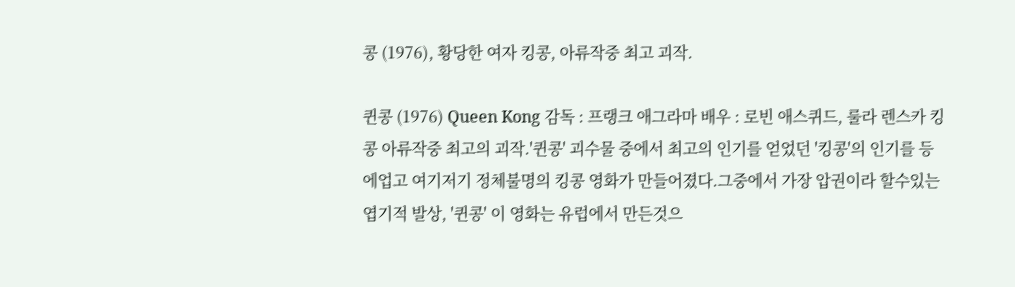콩 (1976), 황당한 여자 킹콩, 아류작중 최고 괴작.

퀸콩 (1976) Queen Kong 감독 : 프랭크 애그라마 배우 : 로빈 애스퀴드, 룰라 렌스카 킹콩 아류작중 최고의 괴작.'퀸콩' 괴수물 중에서 최고의 인기를 얻었던 '킹콩'의 인기를 등에업고 여기저기 정체불명의 킹콩 영화가 만들어졌다.그중에서 가장 압권이라 할수있는 엽기적 발상, '퀸콩' 이 영화는 유럽에서 만든것으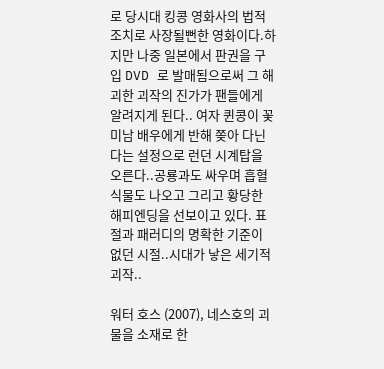로 당시대 킹콩 영화사의 법적 조치로 사장될뻔한 영화이다.하지만 나중 일본에서 판권을 구입 DVD 로 발매됨으로써 그 해괴한 괴작의 진가가 팬들에게 알려지게 된다.. 여자 퀸콩이 꽃미남 배우에게 반해 쫒아 다닌다는 설정으로 런던 시계탑을 오른다..공룡과도 싸우며 흡혈식물도 나오고 그리고 황당한 해피엔딩을 선보이고 있다. 표절과 패러디의 명확한 기준이 없던 시절..시대가 낳은 세기적 괴작..

워터 호스 (2007), 네스호의 괴물을 소재로 한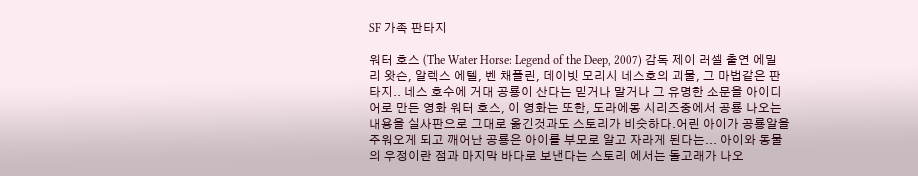SF 가족 판타지

워터 호스 (The Water Horse: Legend of the Deep, 2007) 감독 제이 러셀 출연 에밀리 왓슨, 알렉스 에텔, 벤 채플린, 데이빗 모리시 네스호의 괴물, 그 마법같은 판타지.. 네스 호수에 거대 공룡이 산다는 믿거나 말거나 그 유명한 소문을 아이디어로 만든 영화 워터 호스, 이 영화는 또한, 도라에몽 시리즈중에서 공룡 나오는 내용을 실사판으로 그대로 옮긴것과도 스토리가 비슷하다.어린 아이가 공룡알을 주워오게 되고 깨어난 공룡은 아이를 부모로 알고 자라게 된다는... 아이와 동물의 우정이란 점과 마지막 바다로 보낸다는 스토리 에서는 돌고래가 나오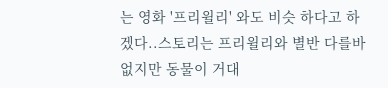는 영화 '프리윌리' 와도 비슷 하다고 하겠다..스토리는 프리윌리와 별반 다를바 없지만 동물이 거대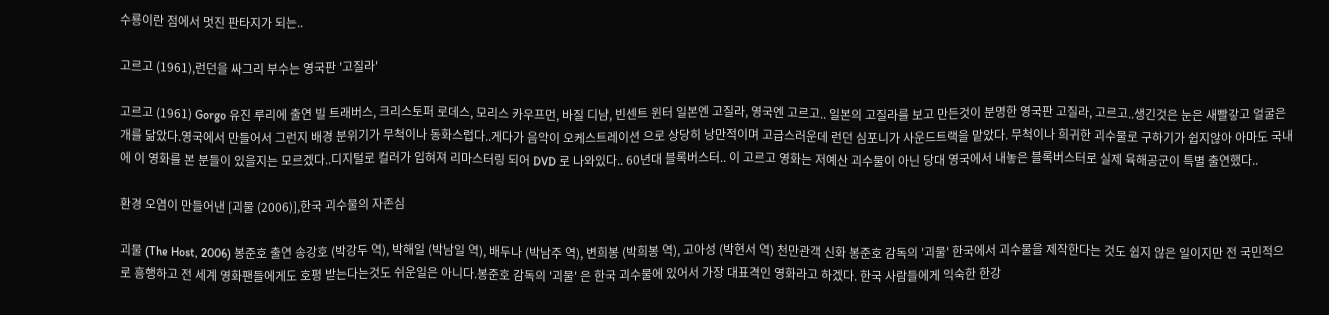수룡이란 점에서 멋진 판타지가 되는..

고르고 (1961),런던을 싸그리 부수는 영국판 '고질라'

고르고 (1961) Gorgo 유진 루리에 출연 빌 트래버스, 크리스토퍼 로데스, 모리스 카우프먼, 바질 디냠, 빈센트 윈터 일본엔 고질라, 영국엔 고르고.. 일본의 고질라를 보고 만든것이 분명한 영국판 고질라, 고르고..생긴것은 눈은 새빨갛고 얼굴은 개를 닮았다.영국에서 만들어서 그런지 배경 분위기가 무척이나 동화스럽다..게다가 음악이 오케스트레이션 으로 상당히 낭만적이며 고급스러운데 런던 심포니가 사운드트랙을 맡았다. 무척이나 희귀한 괴수물로 구하기가 쉽지않아 아마도 국내에 이 영화를 본 분들이 있을지는 모르겠다..디지털로 컬러가 입혀져 리마스터링 되어 DVD 로 나와있다.. 60년대 블록버스터.. 이 고르고 영화는 저예산 괴수물이 아닌 당대 영국에서 내놓은 블록버스터로 실제 육해공군이 특별 출연했다..

환경 오염이 만들어낸 [괴물 (2006)],한국 괴수물의 자존심

괴물 (The Host, 2006) 봉준호 출연 송강호 (박강두 역), 박해일 (박남일 역), 배두나 (박남주 역), 변희봉 (박희봉 역), 고아성 (박현서 역) 천만관객 신화 봉준호 감독의 '괴물' 한국에서 괴수물을 제작한다는 것도 쉽지 않은 일이지만 전 국민적으로 흥행하고 전 세계 영화팬들에게도 호평 받는다는것도 쉬운일은 아니다.봉준호 감독의 '괴물' 은 한국 괴수물에 있어서 가장 대표격인 영화라고 하겠다. 한국 사람들에게 익숙한 한강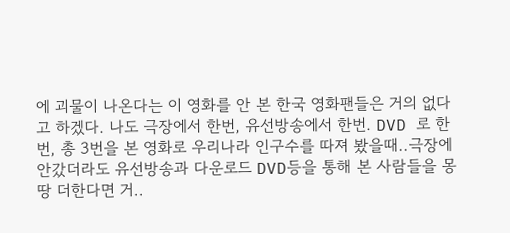에 괴물이 나온다는 이 영화를 안 본 한국 영화팬들은 거의 없다고 하겠다. 나도 극장에서 한번, 유선방송에서 한번. DVD 로 한번, 총 3번을 본 영화로 우리나라 인구수를 따져 봤을때..극장에 안갔더라도 유선방송과 다운로드 DVD등을 통해 본 사람들을 몽땅 더한다면 거..